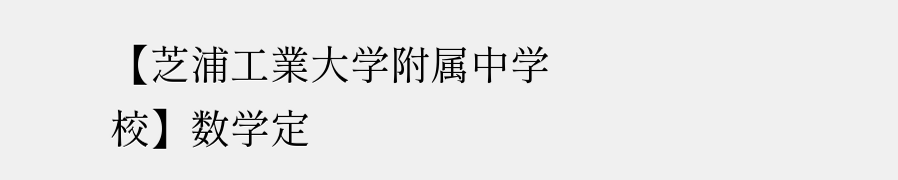【芝浦工業大学附属中学校】数学定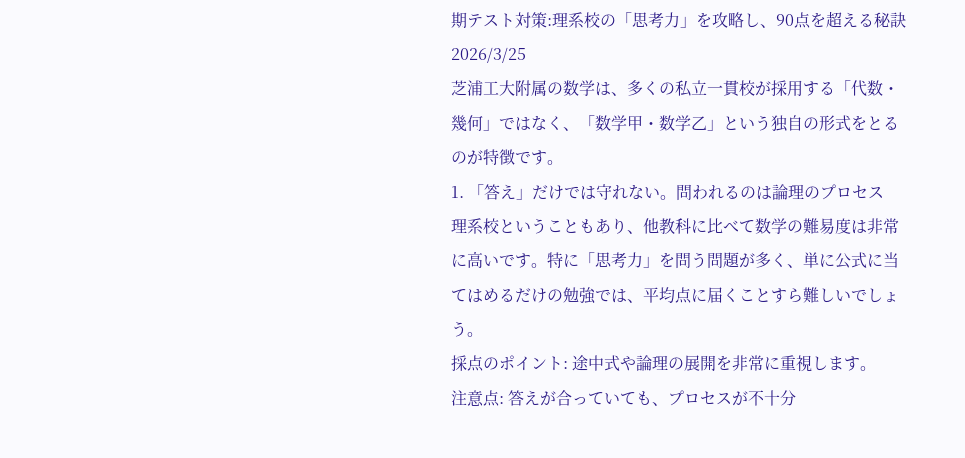期テスト対策:理系校の「思考力」を攻略し、90点を超える秘訣
2026/3/25
芝浦工大附属の数学は、多くの私立一貫校が採用する「代数・幾何」ではなく、「数学甲・数学乙」という独自の形式をとるのが特徴です。
1. 「答え」だけでは守れない。問われるのは論理のプロセス
理系校ということもあり、他教科に比べて数学の難易度は非常に高いです。特に「思考力」を問う問題が多く、単に公式に当てはめるだけの勉強では、平均点に届くことすら難しいでしょう。
採点のポイント: 途中式や論理の展開を非常に重視します。
注意点: 答えが合っていても、プロセスが不十分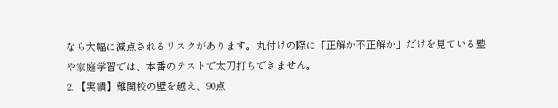なら大幅に減点されるリスクがあります。丸付けの際に「正解か不正解か」だけを見ている塾や家庭学習では、本番のテストで太刀打ちできません。
2. 【実績】難関校の壁を越え、90点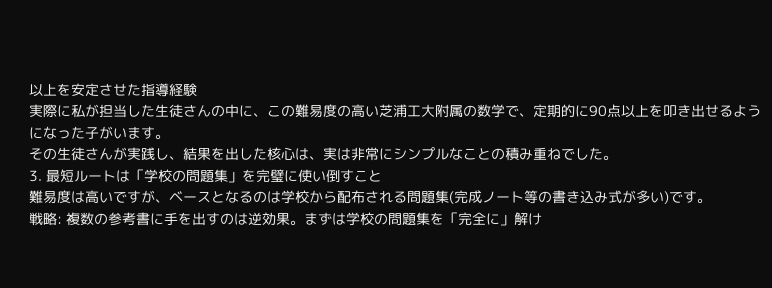以上を安定させた指導経験
実際に私が担当した生徒さんの中に、この難易度の高い芝浦工大附属の数学で、定期的に90点以上を叩き出せるようになった子がいます。
その生徒さんが実践し、結果を出した核心は、実は非常にシンプルなことの積み重ねでした。
3. 最短ルートは「学校の問題集」を完璧に使い倒すこと
難易度は高いですが、ベースとなるのは学校から配布される問題集(完成ノート等の書き込み式が多い)です。
戦略: 複数の参考書に手を出すのは逆効果。まずは学校の問題集を「完全に」解け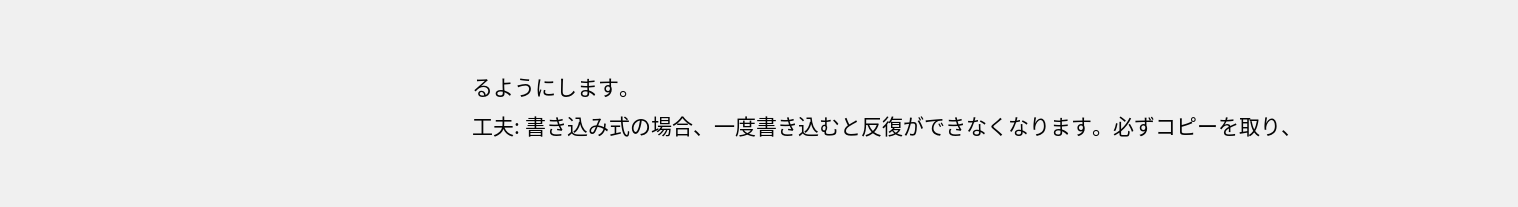るようにします。
工夫: 書き込み式の場合、一度書き込むと反復ができなくなります。必ずコピーを取り、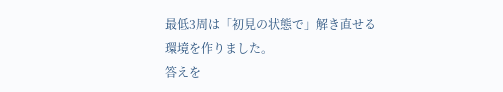最低3周は「初見の状態で」解き直せる環境を作りました。
答えを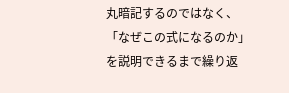丸暗記するのではなく、「なぜこの式になるのか」を説明できるまで繰り返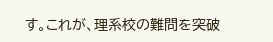す。これが、理系校の難問を突破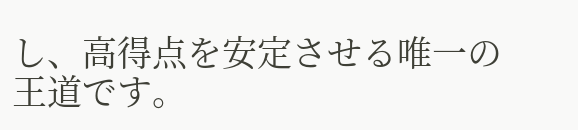し、高得点を安定させる唯一の王道です。